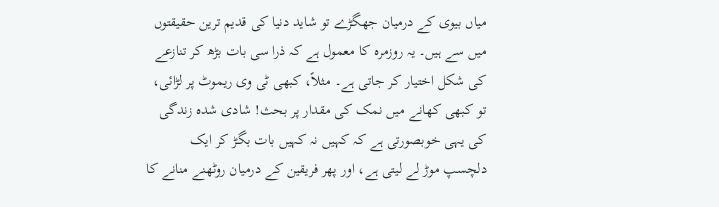میاں بیوی کے درمیان جھگڑے تو شاید دنیا کی قدیم ترین حقیقتوں میں سے ہیں۔ یہ روزمرہ کا معمول ہے کہ ذرا سی بات بڑھ کر تنازعے کی شکل اختیار کر جاتی ہے۔ مثلاً، کبھی ٹی وی ریموٹ پر لڑائی، تو کبھی کھانے میں نمک کی مقدار پر بحث! شادی شدہ زندگی کی یہی خوبصورتی ہے کہ کہیں نہ کہیں بات بگڑ کر ایک دلچسپ موڑ لے لیتی ہے، اور پھر فریقین کے درمیان روٹھنے منانے کا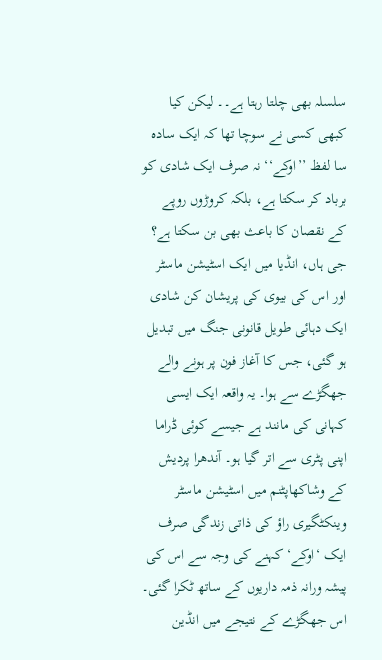سلسلہ بھی چلتا رہتا ہے۔۔ لیکن کیا کبھی کسی نے سوچا تھا کہ ایک سادہ سا لفظ ’’اوکے‘‘ نہ صرف ایک شادی کو برباد کر سکتا ہے، بلکہ کروڑوں روپے کے نقصان کا باعث بھی بن سکتا ہے؟
جی ہاں، انڈیا میں ایک اسٹیشن ماسٹر اور اس کی بیوی کی پریشان کن شادی ایک دہائی طویل قانونی جنگ میں تبدیل ہو گئی، جس کا آغاز فون پر ہونے والے جھگڑے سے ہوا۔ یہ واقعہ ایک ایسی کہانی کی مانند ہے جیسے کوئی ڈراما اپنی پٹری سے اتر گیا ہو۔ آندھرا پردیش کے وشاکھاپٹنم میں اسٹیشن ماسٹر وینکٹگیری راؤ کی ذاتی زندگی صرف ایک ‘اوکے‘ کہنے کی وجہ سے اس کی پیشہ ورانہ ذمہ داریوں کے ساتھ ٹکرا گئی۔ اس جھگڑے کے نتیجے میں انڈین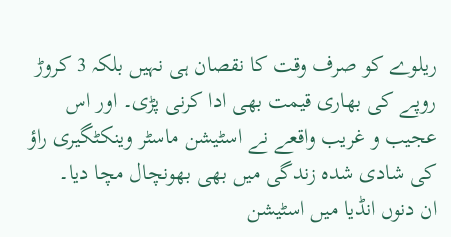ریلوے کو صرف وقت کا نقصان ہی نہیں بلکہ 3 کروڑ روپے کی بھاری قیمت بھی ادا کرنی پڑی۔ اور اس عجیب و غریب واقعے نے اسٹیشن ماسٹر وینکٹگیری راؤ کی شادی شدہ زندگی میں بھی بھونچال مچا دیا۔
ان دنوں انڈیا میں اسٹیشن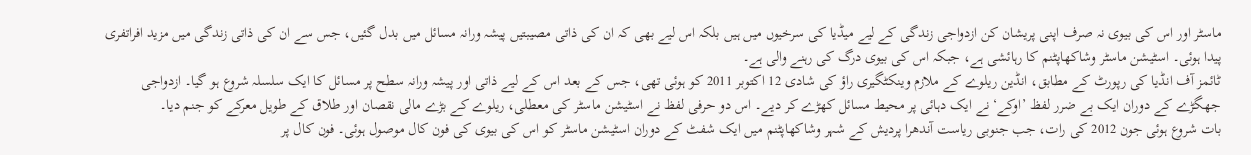ماسٹر اور اس کی بیوی نہ صرف اپنی پریشان کن ازدواجی زندگی کے لیے میڈیا کی سرخیوں میں ہیں بلکہ اس لیے بھی کہ ان کی ذاتی مصیبتیں پیشہ ورانہ مسائل میں بدل گئیں، جس سے ان کی ذاتی زندگی میں مزید افراتفری پیدا ہوئی۔ اسٹیشن ماسٹر وشاکھاپٹنم کا رہائشی ہے، جبکہ اس کی بیوی درگ کی رہنے والی ہے۔
ٹائمز آف انڈیا کی رپورٹ کے مطابق، انڈین ریلوے کے ملازم وینکٹگیری راؤ کی شادی 12 اکتوبر 2011 کو ہوئی تھی، جس کے بعد اس کے لیے ذاتی اور پیشہ ورانہ سطح پر مسائل کا ایک سلسلہ شروع ہو گیا۔ ازدواجی جھگڑے کے دوران ایک بے ضرر لفظ ’اوکے‘ نے ایک دہائی پر محیط مسائل کھڑے کر دیے۔ اس دو حرفی لفظ نے اسٹیشن ماسٹر کی معطلی، ریلوے کے بڑے مالی نقصان اور طلاق کے طویل معرکے کو جنم دیا۔
بات شروع ہوئی جون 2012 کی رات، جب جنوبی ریاست آندھرا پردیش کے شہر وشاکھاپٹنم میں ایک شفٹ کے دوران اسٹیشن ماسٹر کو اس کی بیوی کی فون کال موصول ہوئی۔ فون کال پر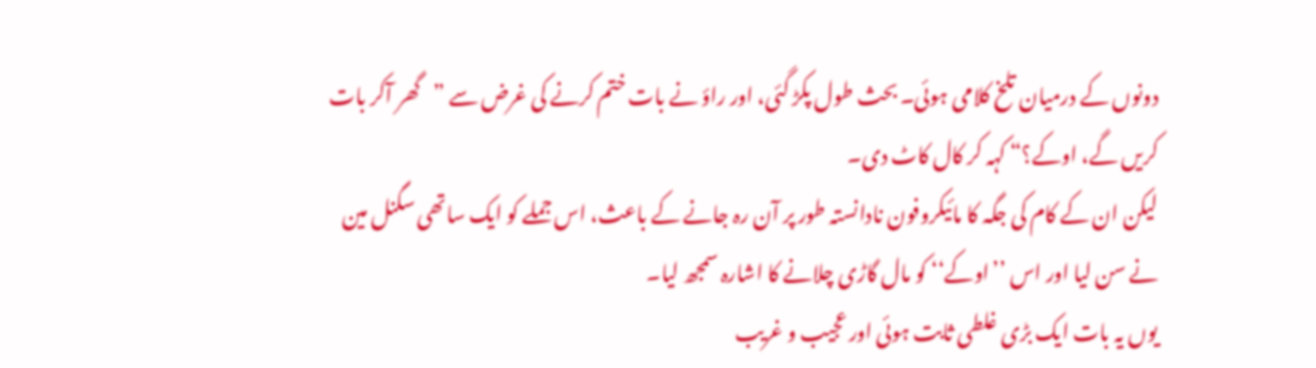دونوں کے درمیان تلخ کلامی ہوئی۔ بحث طول پکڑ گئی، اور راؤ نے بات ختم کرنے کی غرض سے ”گھر آکر بات کریں گے، اوکے؟“ کہہ کر کال کاٹ دی۔
لیکن ان کے کام کی جگہ کا مائیکروفون نادانستہ طور پر آن رہ جانے کے باعث، اس جملے کو ایک ساتھی سگنل مین نے سن لیا اور اس ’’اوکے‘‘ کو مال گاڑی چلانے کا اشارہ سمجھ لیا۔
یوں یہ بات ایک بڑی غلطی ثابت ہوئی اور عجیب و غریب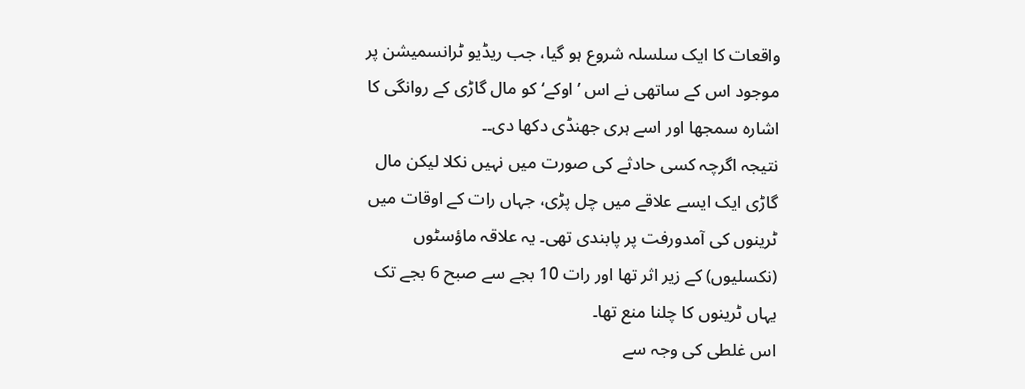واقعات کا ایک سلسلہ شروع ہو گیا، جب ریڈیو ٹرانسمیشن پر موجود اس کے ساتھی نے اس ’اوکے‘ کو مال گاڑی کے روانگی کا اشارہ سمجھا اور اسے ہری جھنڈی دکھا دی۔۔
نتیجہ اگرچہ کسی حادثے کی صورت میں نہیں نکلا لیکن مال گاڑی ایک ایسے علاقے میں چل پڑی، جہاں رات کے اوقات میں ٹرینوں کی آمدورفت پر پابندی تھی۔ یہ علاقہ ماؤسٹوں (نکسلیوں) کے زیر اثر تھا اور رات 10 بجے سے صبح 6 بجے تک یہاں ٹرینوں کا چلنا منع تھا۔
اس غلطی کی وجہ سے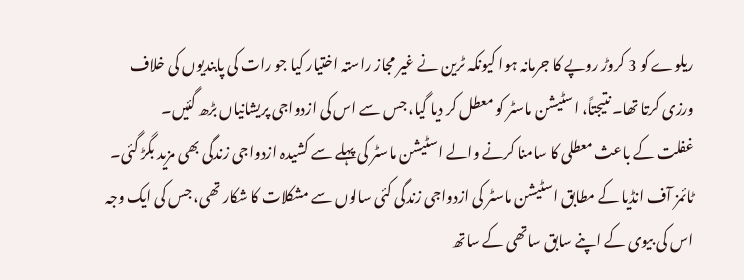ریلوے کو 3 کروڑ روپے کا جرمانہ ہوا کیونکہ ٹرین نے غیر مجاز راستہ اختیار کیا جو رات کی پابندیوں کی خلاف ورزی کرتا تھا۔ نتیجتاً، اسٹیشن ماسٹر کو معطل کر دیا گیا، جس سے اس کی ازدواجی پریشانیاں بڑھ گئیں۔
غفلت کے باعث معطلی کا سامنا کرنے والے اسٹیشن ماسٹر کی پہلے سے کشیدہ ازدواجی زندگی بھی مزید بگڑ گئی۔
ٹائمز آف انڈیا کے مطابق اسٹیشن ماسٹر کی ازدواجی زندگی کئی سالوں سے مشکلات کا شکار تھی، جس کی ایک وجہ اس کی بیوی کے اپنے سابق ساتھی کے ساتھ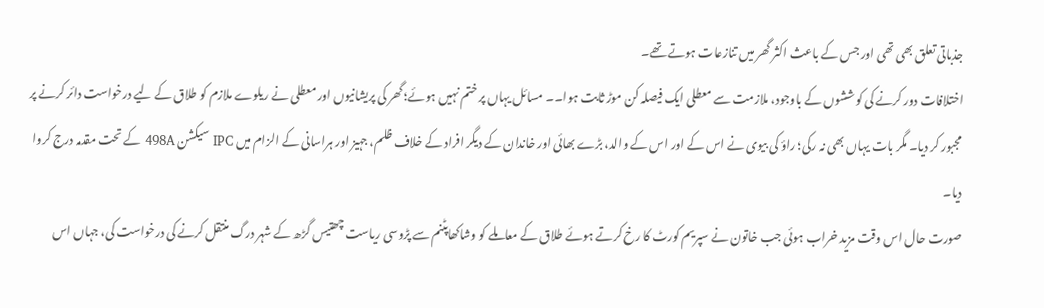جذباتی تعلق بھی تھی اور جس کے باعث اکثر گھر میں تنازعات ہوتے تھے۔
اختلافات دور کرنے کی کوششوں کے باوجود، ملازمت سے معطلی ایک فیصلہ کن موڑ ثابت ہوا۔۔ مسائل یہاں پر ختم نہیں ہوئے؛ گھر کی پریشانیوں اور معطلی نے ریلوے ملازم کو طلاق کے لیے درخواست دائر کرنے پر مجبور کر دیا۔ مگر بات یہاں بھی نہ رکی؛ راؤ کی بیوی نے اس کے اور اس کے والد، بڑے بھائی اور خاندان کے دیگر افراد کے خلاف ظلم، جہیز اور ہراسانی کے الزام میں IPC سیکشن 498A کے تحت مقدمہ درج کروا دیا۔
صورت حال اس وقت مزید خراب ہوئی جب خاتون نے سپریم کورٹ کا رخ کرتے ہوئے طلاق کے معاملے کو وشاکھاپٹنم سے پڑوسی ریاست چھتیس گڑھ کے شہر درگ منتقل کرنے کی درخواست کی، جہاں اس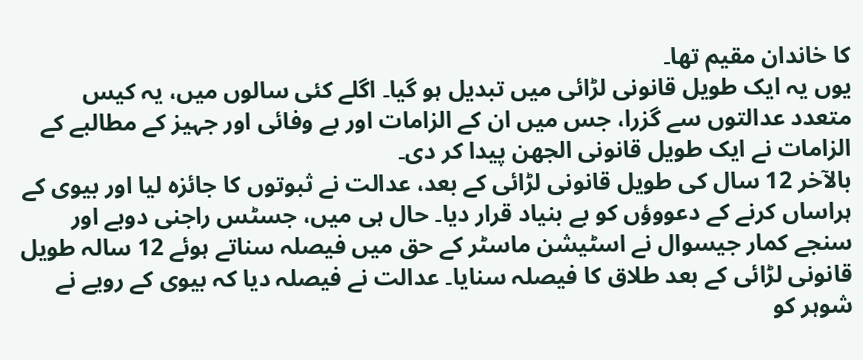کا خاندان مقیم تھا۔
یوں یہ ایک طویل قانونی لڑائی میں تبدیل ہو گیا۔ اگلے کئی سالوں میں، یہ کیس متعدد عدالتوں سے گزرا، جس میں ان کے الزامات اور بے وفائی اور جہیز کے مطالبے کے الزامات نے ایک طویل قانونی الجھن پیدا کر دی۔
بالآخر 12 سال کی طویل قانونی لڑائی کے بعد، عدالت نے ثبوتوں کا جائزہ لیا اور بیوی کے ہراساں کرنے کے دعووؤں کو بے بنیاد قرار دیا۔ حال ہی میں، جسٹس راجنی دوبے اور سنجے کمار جیسوال نے اسٹیشن ماسٹر کے حق میں فیصلہ سناتے ہوئے 12 سالہ طویل قانونی لڑائی کے بعد طلاق کا فیصلہ سنایا۔ عدالت نے فیصلہ دیا کہ بیوی کے رویے نے شوہر کو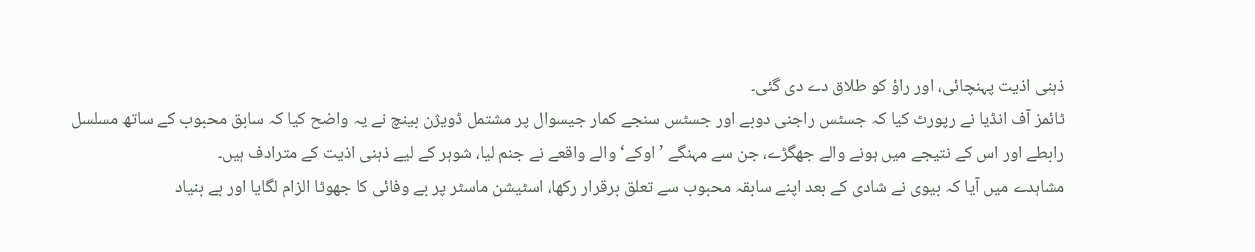ذہنی اذیت پہنچائی، اور راؤ کو طلاق دے دی گئی۔
ٹائمز آف انڈیا نے رپورٹ کیا کہ جسٹس راجنی دوبے اور جسٹس سنجے کمار جیسوال پر مشتمل ڈویژن بینچ نے یہ واضح کیا کہ سابق محبوب کے ساتھ مسلسل رابطے اور اس کے نتیجے میں ہونے والے جھگڑے، جن سے مہنگے ’اوکے‘ والے واقعے نے جنم لیا، شوہر کے لیے ذہنی اذیت کے مترادف ہیں۔
مشاہدے میں آیا کہ بیوی نے شادی کے بعد اپنے سابقہ محبوب سے تعلق برقرار رکھا، اسٹیشن ماسٹر پر بے وفائی کا جھوٹا الزام لگایا اور بے بنیاد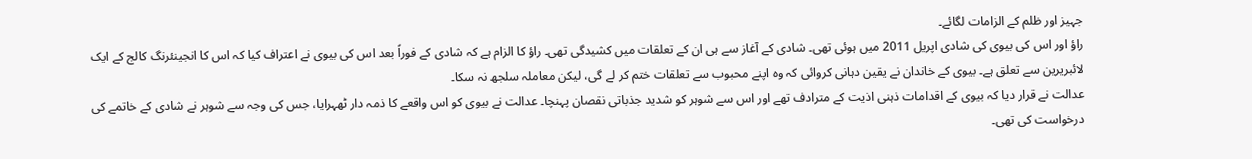جہیز اور ظلم کے الزامات لگائے۔
راؤ اور اس کی بیوی کی شادی اپریل 2011 میں ہوئی تھی۔ شادی کے آغاز سے ہی ان کے تعلقات میں کشیدگی تھی۔ راؤ کا الزام ہے کہ شادی کے فوراً بعد اس کی بیوی نے اعتراف کیا کہ اس کا انجینئرنگ کالج کے ایک لائبریرین سے تعلق ہے۔ بیوی کے خاندان نے یقین دہانی کروائی کہ وہ اپنے محبوب سے تعلقات ختم کر لے گی، لیکن معاملہ سلجھ نہ سکا۔
عدالت نے قرار دیا کہ بیوی کے اقدامات ذہنی اذیت کے مترادف تھے اور اس سے شوہر کو شدید جذباتی نقصان پہنچا۔ عدالت نے بیوی کو اس واقعے کا ذمہ دار ٹھہرایا، جس کی وجہ سے شوہر نے شادی کے خاتمے کی درخواست کی تھی۔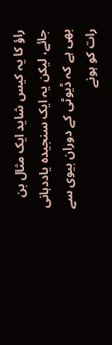راؤ کا یہ کیس شاید ایک مثال بن جائے، لیکن یہ ایک سنجیدہ یاددہانی بھی ہے کہ ڈیوٹی کے دوران بیوی سے رات کو ہونے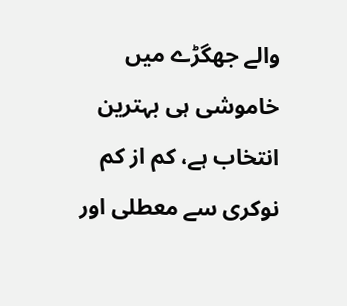والے جھگڑے میں خاموشی ہی بہترین انتخاب ہے، کم از کم نوکری سے معطلی اور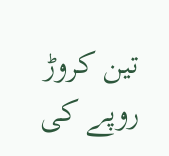تین کروڑ روپے کی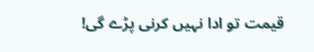قیمت تو ادا نہیں کرنی پڑے گی!